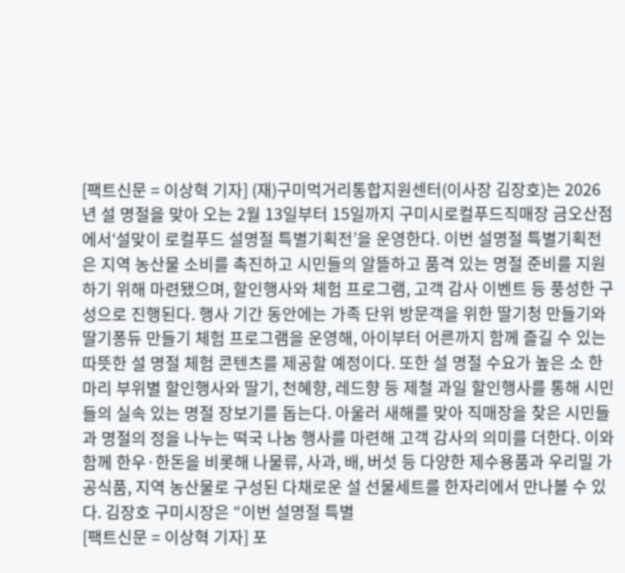[팩트신문 = 이상혁 기자] (재)구미먹거리통합지원센터(이사장 김장호)는 2026년 설 명절을 맞아 오는 2월 13일부터 15일까지 구미시로컬푸드직매장 금오산점에서‘설맞이 로컬푸드 설명절 특별기획전’을 운영한다. 이번 설명절 특별기획전은 지역 농산물 소비를 촉진하고 시민들의 알뜰하고 품격 있는 명절 준비를 지원하기 위해 마련됐으며, 할인행사와 체험 프로그램, 고객 감사 이벤트 등 풍성한 구성으로 진행된다. 행사 기간 동안에는 가족 단위 방문객을 위한 딸기청 만들기와 딸기퐁듀 만들기 체험 프로그램을 운영해, 아이부터 어른까지 함께 즐길 수 있는 따뜻한 설 명절 체험 콘텐츠를 제공할 예정이다. 또한 설 명절 수요가 높은 소 한 마리 부위별 할인행사와 딸기, 천혜향, 레드향 등 제철 과일 할인행사를 통해 시민들의 실속 있는 명절 장보기를 돕는다. 아울러 새해를 맞아 직매장을 찾은 시민들과 명절의 정을 나누는 떡국 나눔 행사를 마련해 고객 감사의 의미를 더한다. 이와 함께 한우·한돈을 비롯해 나물류, 사과, 배, 버섯 등 다양한 제수용품과 우리밀 가공식품, 지역 농산물로 구성된 다채로운 설 선물세트를 한자리에서 만나볼 수 있다. 김장호 구미시장은 “이번 설명절 특별
[팩트신문 = 이상혁 기자] 포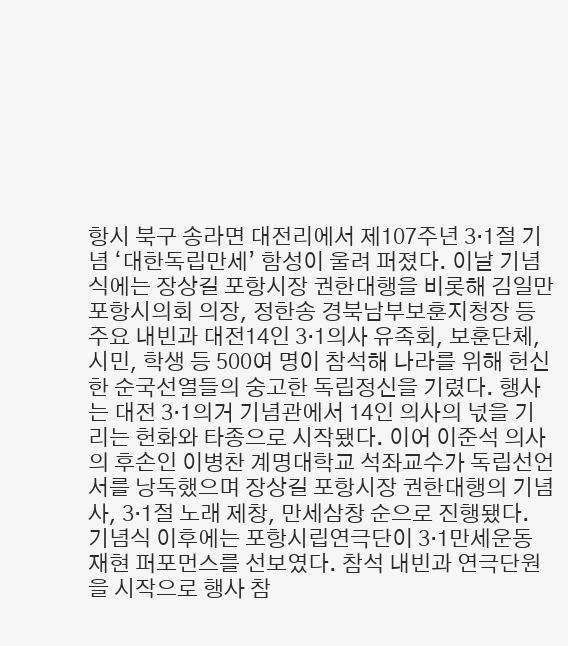항시 북구 송라면 대전리에서 제107주년 3·1절 기념 ‘대한독립만세’ 함성이 울려 퍼졌다. 이날 기념식에는 장상길 포항시장 권한대행을 비롯해 김일만 포항시의회 의장, 정한송 경북남부보훈지청장 등 주요 내빈과 대전14인 3·1의사 유족회, 보훈단체, 시민, 학생 등 500여 명이 참석해 나라를 위해 헌신한 순국선열들의 숭고한 독립정신을 기렸다. 행사는 대전 3·1의거 기념관에서 14인 의사의 넋을 기리는 헌화와 타종으로 시작됐다. 이어 이준석 의사의 후손인 이병찬 계명대학교 석좌교수가 독립선언서를 낭독했으며 장상길 포항시장 권한대행의 기념사, 3·1절 노래 제창, 만세삼창 순으로 진행됐다. 기념식 이후에는 포항시립연극단이 3·1만세운동 재현 퍼포먼스를 선보였다. 참석 내빈과 연극단원을 시작으로 행사 참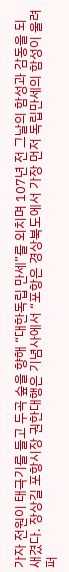가자 전원이 태극기를 들고 두곡 숲을 향해 “대한독립 만세”를 외치며 107년 전 그날의 함성과 감동을 되새겼다. 장상길 포항시장 권한대행은 기념사에서 “포항은 경상북도에서 가장 먼저 독립만세의 함성이 울려 퍼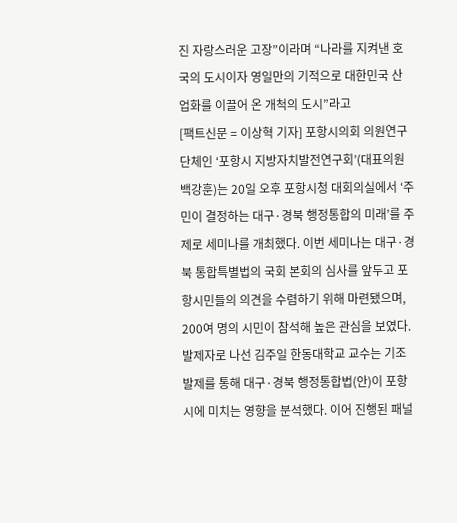진 자랑스러운 고장”이라며 “나라를 지켜낸 호국의 도시이자 영일만의 기적으로 대한민국 산업화를 이끌어 온 개척의 도시”라고
[팩트신문 = 이상혁 기자] 포항시의회 의원연구단체인 ‘포항시 지방자치발전연구회’(대표의원 백강훈)는 20일 오후 포항시청 대회의실에서 ‘주민이 결정하는 대구·경북 행정통합의 미래’를 주제로 세미나를 개최했다. 이번 세미나는 대구·경북 통합특별법의 국회 본회의 심사를 앞두고 포항시민들의 의견을 수렴하기 위해 마련됐으며, 200여 명의 시민이 참석해 높은 관심을 보였다. 발제자로 나선 김주일 한동대학교 교수는 기조 발제를 통해 대구·경북 행정통합법(안)이 포항시에 미치는 영향을 분석했다. 이어 진행된 패널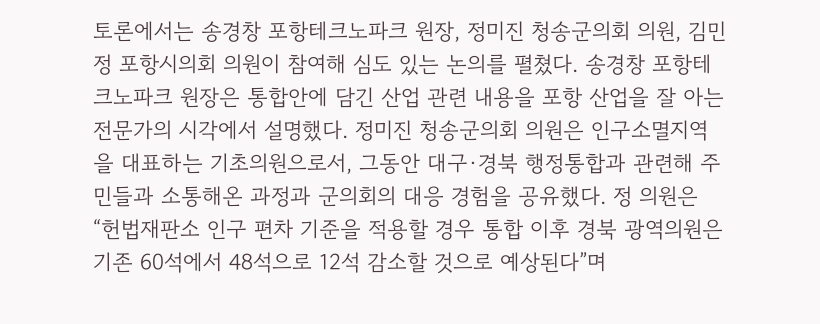토론에서는 송경창 포항테크노파크 원장, 정미진 청송군의회 의원, 김민정 포항시의회 의원이 참여해 심도 있는 논의를 펼쳤다. 송경창 포항테크노파크 원장은 통합안에 담긴 산업 관련 내용을 포항 산업을 잘 아는 전문가의 시각에서 설명했다. 정미진 청송군의회 의원은 인구소멸지역을 대표하는 기초의원으로서, 그동안 대구·경북 행정통합과 관련해 주민들과 소통해온 과정과 군의회의 대응 경험을 공유했다. 정 의원은 “헌법재판소 인구 편차 기준을 적용할 경우 통합 이후 경북 광역의원은 기존 60석에서 48석으로 12석 감소할 것으로 예상된다”며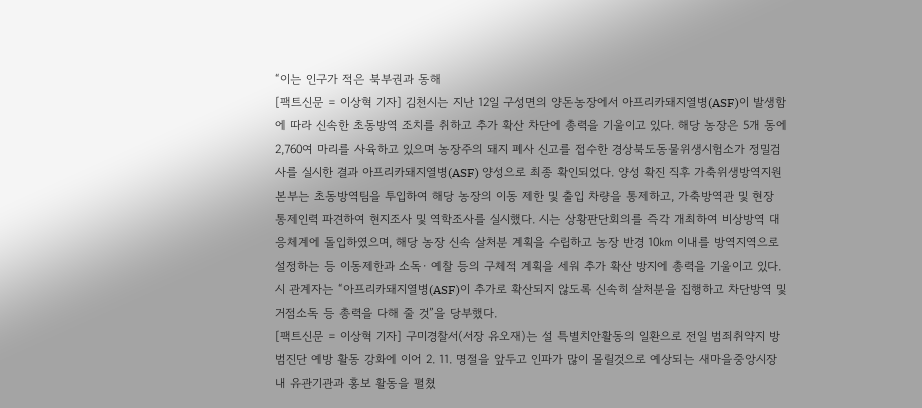“이는 인구가 적은 북부권과 동해
[팩트신문 = 이상혁 기자] 김천시는 지난 12일 구성면의 양돈농장에서 아프리카돼지열병(ASF)이 발생함에 따라 신속한 초동방역 조치를 취하고 추가 확산 차단에 총력을 기울이고 있다. 해당 농장은 5개 동에 2,760여 마리를 사육하고 있으며 농장주의 돼지 폐사 신고를 접수한 경상북도동물위생시험소가 정밀검사를 실시한 결과 아프리카돼지열병(ASF) 양성으로 최종 확인되었다. 양성 확진 직후 가축위생방역지원본부는 초동방역팀을 투입하여 해당 농장의 이동 제한 및 출입 차량을 통제하고, 가축방역관 및 현장 통제인력 파견하여 현지조사 및 역학조사를 실시했다. 시는 상황판단회의를 즉각 개최하여 비상방역 대응체계에 돌입하였으며, 해당 농장 신속 살처분 계획을 수립하고 농장 반경 10㎞ 이내를 방역지역으로 설정하는 등 이동제한과 소독· 예찰 등의 구체적 계획을 세워 추가 확산 방지에 총력을 기울이고 있다. 시 관계자는 “아프리카돼지열병(ASF)이 추가로 확산되지 않도록 신속히 살처분을 집행하고 차단방역 및 거점소독 등 총력을 다해 줄 것”을 당부했다.
[팩트신문 = 이상혁 기자] 구미경찰서(서장 유오재)는 설 특별치안활동의 일환으로 전일 범죄취약지 방범진단 예방 활동 강화에 이어 2. 11. 명절을 앞두고 인파가 많이 몰릴것으로 예상되는 새마을중앙시장 내 유관기관과 홍보 활동을 펼쳤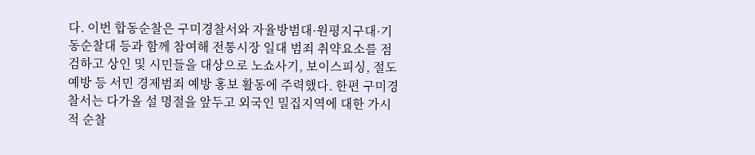다. 이번 합동순찰은 구미경찰서와 자율방범대·원평지구대·기동순찰대 등과 함께 참여해 전통시장 일대 범죄 취약요소를 점검하고 상인 및 시민들을 대상으로 노쇼사기, 보이스피싱, 절도 예방 등 서민 경제범죄 예방 홍보 활동에 주력했다. 한편 구미경찰서는 다가올 설 명절을 앞두고 외국인 밀집지역에 대한 가시적 순찰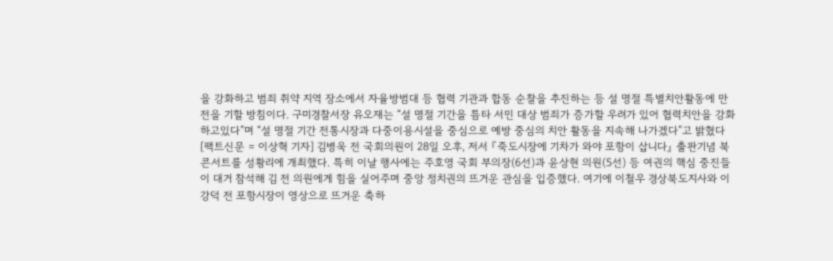을 강화하고 범죄 취약 지역 장소에서 자율방범대 등 협력 기관과 합동 순찰을 추진하는 등 설 명절 특별치안활동에 만전을 기할 방침이다. 구미경찰서장 유오재는 “설 명절 기간을 틈타 서민 대상 범죄가 증가할 우려가 있어 협력치안을 강화 하고있다”며 “설 명절 기간 전통시장과 다중이용시설을 중심으로 예방 중심의 치안 활동을 지속해 나가겠다”고 밝혔다
[팩트신문 = 이상혁 기자] 김병욱 전 국회의원이 28일 오후, 저서 『죽도시장에 기차가 와야 포항이 삽니다』 출판기념 북콘서트를 성황리에 개최했다. 특히 이날 행사에는 주호영 국회 부의장(6선)과 윤상현 의원(5선) 등 여권의 핵심 중진들이 대거 참석해 김 전 의원에게 힘을 실어주며 중앙 정치권의 뜨거운 관심을 입증했다. 여기에 이철우 경상북도지사와 이강덕 전 포항시장이 영상으로 뜨거운 축하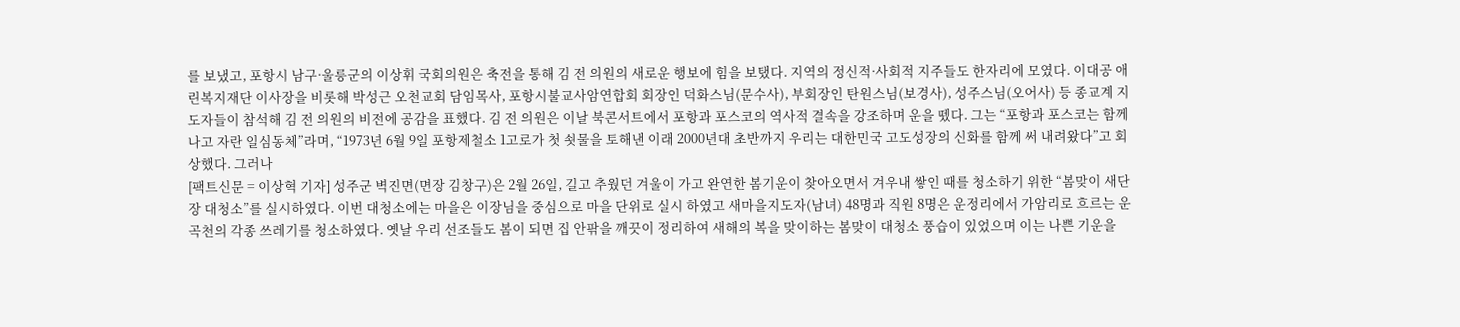를 보냈고, 포항시 남구·울릉군의 이상휘 국회의원은 축전을 통해 김 전 의원의 새로운 행보에 힘을 보탰다. 지역의 정신적·사회적 지주들도 한자리에 모였다. 이대공 애린복지재단 이사장을 비롯해 박성근 오천교회 담임목사, 포항시불교사암연합회 회장인 덕화스님(문수사), 부회장인 탄원스님(보경사), 성주스님(오어사) 등 종교계 지도자들이 참석해 김 전 의원의 비전에 공감을 표했다. 김 전 의원은 이날 북콘서트에서 포항과 포스코의 역사적 결속을 강조하며 운을 뗐다. 그는 “포항과 포스코는 함께 나고 자란 일심동체”라며, “1973년 6월 9일 포항제철소 1고로가 첫 쇳물을 토해낸 이래 2000년대 초반까지 우리는 대한민국 고도성장의 신화를 함께 써 내려왔다”고 회상했다. 그러나
[팩트신문 = 이상혁 기자] 성주군 벽진면(면장 김창구)은 2월 26일, 길고 추웠던 겨울이 가고 완연한 봄기운이 찾아오면서 겨우내 쌓인 때를 청소하기 위한 “봄맞이 새단장 대청소”를 실시하였다. 이번 대청소에는 마을은 이장님을 중심으로 마을 단위로 실시 하였고 새마을지도자(남녀) 48명과 직원 8명은 운정리에서 가암리로 흐르는 운곡천의 각종 쓰레기를 청소하였다. 옛날 우리 선조들도 봄이 되면 집 안팎을 깨끗이 정리하여 새해의 복을 맞이하는 봄맞이 대청소 풍습이 있었으며 이는 나쁜 기운을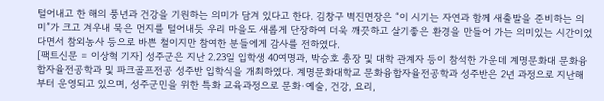털어내고 한 해의 풍년과 건강을 기원하는 의미가 담겨 있다고 한다. 김창구 벽진면장은 “이 시기는 자연과 함께 새출발을 준비하는 의미”가 크고 겨우내 묵은 먼지를 털어내듯 우리 마을도 새롭게 단장하여 더욱 깨끗하고 살기좋은 환경을 만들어 가는 의미있는 시간이었다면서 참외농사 등으로 바쁜 철이지만 참여한 분들에게 감사를 전하였다.
[팩트신문 = 이상혁 기자] 성주군은 지난 2.23일 입학생 40여명과, 박승호 총장 및 대학 관계자 등이 참석한 가운데 계명문화대 문화융합자율전공학과 및 파크골프전공 성주반 입학식을 개최하였다. 계명문화대학교 문화융합자율전공학과 성주반은 2년 과정으로 지난해부터 운영되고 있으며, 성주군민을 위한 특화 교육과정으로 문화·예술, 건강, 요리,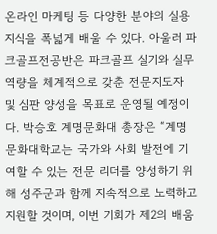온라인 마케팅 등 다양한 분야의 실용 지식을 폭넓게 배울 수 있다. 아울러 파크골프전공반은 파크골프 실기와 실무 역량을 체계적으로 갖춘 전문지도자 및 심판 양성을 목표로 운영될 예정이다. 박승호 계명문화대 총장은 “계명문화대학교는 국가와 사회 발전에 기여할 수 있는 전문 리더를 양성하기 위해 성주군과 함께 지속적으로 노력하고 지원할 것이며, 이번 기회가 제2의 배움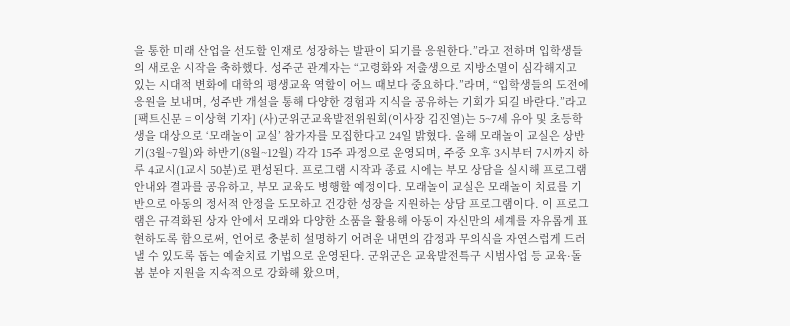을 통한 미래 산업을 선도할 인재로 성장하는 발판이 되기를 응원한다.”라고 전하며 입학생들의 새로운 시작을 축하했다. 성주군 관계자는 “고령화와 저출생으로 지방소멸이 심각해지고 있는 시대적 변화에 대학의 평생교육 역할이 어느 때보다 중요하다.”라며, “입학생들의 도전에 응원을 보내며, 성주반 개설을 통해 다양한 경험과 지식을 공유하는 기회가 되길 바란다.”라고
[팩트신문 = 이상혁 기자] (사)군위군교육발전위원회(이사장 김진열)는 5~7세 유아 및 초등학생을 대상으로 ‘모래놀이 교실’ 참가자를 모집한다고 24일 밝혔다. 올해 모래놀이 교실은 상반기(3월~7월)와 하반기(8월~12월) 각각 15주 과정으로 운영되며, 주중 오후 3시부터 7시까지 하루 4교시(1교시 50분)로 편성된다. 프로그램 시작과 종료 시에는 부모 상담을 실시해 프로그램 안내와 결과를 공유하고, 부모 교육도 병행할 예정이다. 모래놀이 교실은 모래놀이 치료를 기반으로 아동의 정서적 안정을 도모하고 건강한 성장을 지원하는 상담 프로그램이다. 이 프로그램은 규격화된 상자 안에서 모래와 다양한 소품을 활용해 아동이 자신만의 세계를 자유롭게 표현하도록 함으로써, 언어로 충분히 설명하기 어려운 내면의 감정과 무의식을 자연스럽게 드러낼 수 있도록 돕는 예술치료 기법으로 운영된다. 군위군은 교육발전특구 시범사업 등 교육·돌봄 분야 지원을 지속적으로 강화해 왔으며,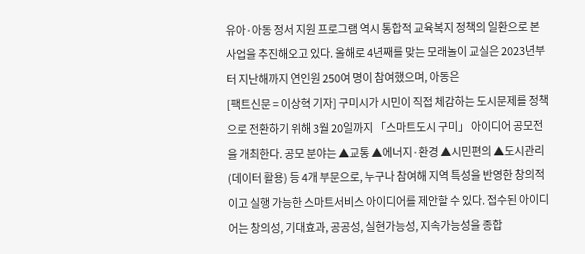유아·아동 정서 지원 프로그램 역시 통합적 교육복지 정책의 일환으로 본 사업을 추진해오고 있다. 올해로 4년째를 맞는 모래놀이 교실은 2023년부터 지난해까지 연인원 250여 명이 참여했으며, 아동은
[팩트신문 = 이상혁 기자] 구미시가 시민이 직접 체감하는 도시문제를 정책으로 전환하기 위해 3월 20일까지 「스마트도시 구미」 아이디어 공모전을 개최한다. 공모 분야는 ▲교통 ▲에너지·환경 ▲시민편의 ▲도시관리(데이터 활용) 등 4개 부문으로, 누구나 참여해 지역 특성을 반영한 창의적이고 실행 가능한 스마트서비스 아이디어를 제안할 수 있다. 접수된 아이디어는 창의성, 기대효과, 공공성, 실현가능성, 지속가능성을 종합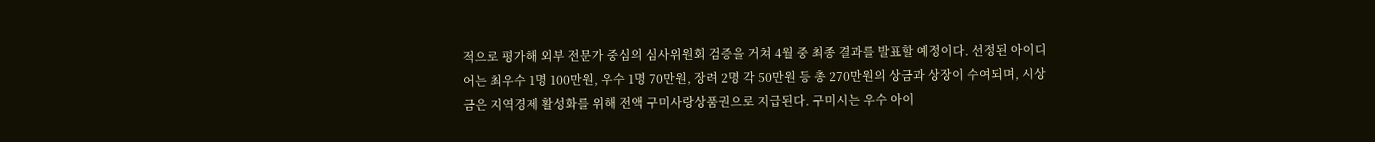적으로 평가해 외부 전문가 중심의 심사위원회 검증을 거쳐 4월 중 최종 결과를 발표할 예정이다. 선정된 아이디어는 최우수 1명 100만원, 우수 1명 70만원, 장려 2명 각 50만원 등 총 270만원의 상금과 상장이 수여되며, 시상금은 지역경제 활성화를 위해 전액 구미사랑상품권으로 지급된다. 구미시는 우수 아이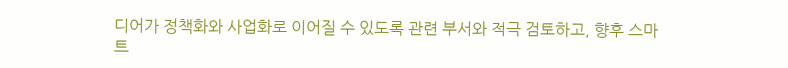디어가 정책화와 사업화로 이어질 수 있도록 관련 부서와 적극 검토하고, 향후 스마트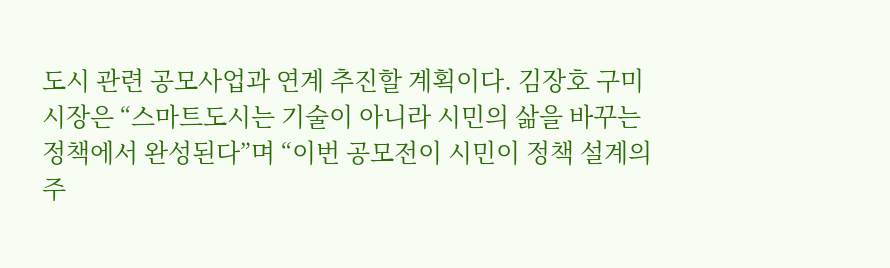도시 관련 공모사업과 연계 추진할 계획이다. 김장호 구미시장은 “스마트도시는 기술이 아니라 시민의 삶을 바꾸는 정책에서 완성된다”며 “이번 공모전이 시민이 정책 설계의 주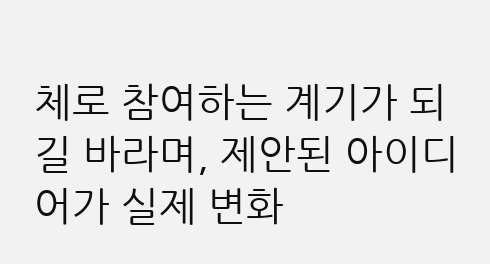체로 참여하는 계기가 되길 바라며, 제안된 아이디어가 실제 변화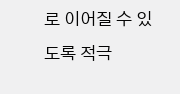로 이어질 수 있도록 적극